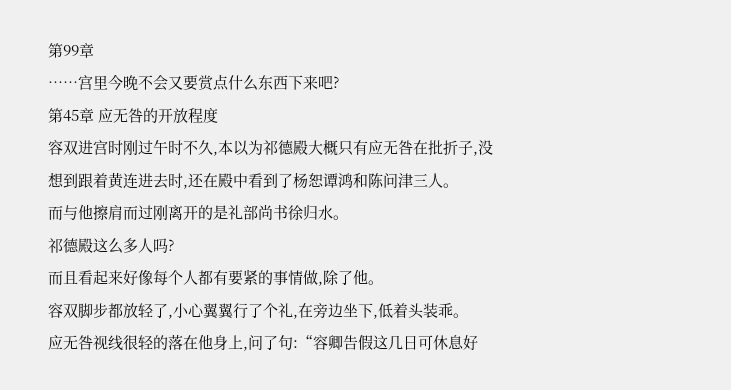第99章
……宫里今晚不会又要赏点什么东西下来吧?
第45章 应无咎的开放程度
容双进宫时刚过午时不久,本以为祁德殿大概只有应无咎在批折子,没想到跟着黄连进去时,还在殿中看到了杨恕谭鸿和陈问津三人。
而与他擦肩而过刚离开的是礼部尚书徐归水。
祁德殿这么多人吗?
而且看起来好像每个人都有要紧的事情做,除了他。
容双脚步都放轻了,小心翼翼行了个礼,在旁边坐下,低着头装乖。
应无咎视线很轻的落在他身上,问了句:“容卿告假这几日可休息好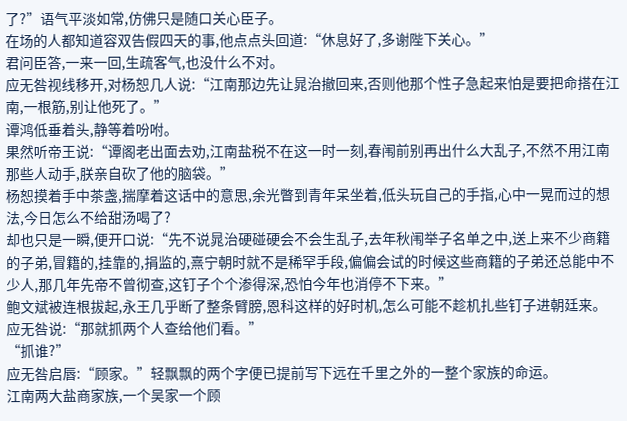了?”语气平淡如常,仿佛只是随口关心臣子。
在场的人都知道容双告假四天的事,他点点头回道:“休息好了,多谢陛下关心。”
君问臣答,一来一回,生疏客气,也没什么不对。
应无咎视线移开,对杨恕几人说:“江南那边先让晁治撤回来,否则他那个性子急起来怕是要把命搭在江南,一根筋,别让他死了。”
谭鸿低垂着头,静等着吩咐。
果然听帝王说:“谭阁老出面去劝,江南盐税不在这一时一刻,春闱前别再出什么大乱子,不然不用江南那些人动手,朕亲自砍了他的脑袋。”
杨恕摸着手中茶盏,揣摩着这话中的意思,余光瞥到青年呆坐着,低头玩自己的手指,心中一晃而过的想法,今日怎么不给甜汤喝了?
却也只是一瞬,便开口说:“先不说晁治硬碰硬会不会生乱子,去年秋闱举子名单之中,送上来不少商籍的子弟,冒籍的,挂靠的,捐监的,熹宁朝时就不是稀罕手段,偏偏会试的时候这些商籍的子弟还总能中不少人,那几年先帝不曾彻查,这钉子个个渗得深,恐怕今年也消停不下来。”
鲍文斌被连根拔起,永王几乎断了整条臂膀,恩科这样的好时机,怎么可能不趁机扎些钉子进朝廷来。
应无咎说:“那就抓两个人查给他们看。”
“抓谁?”
应无咎启唇:“顾家。”轻飘飘的两个字便已提前写下远在千里之外的一整个家族的命运。
江南两大盐商家族,一个吴家一个顾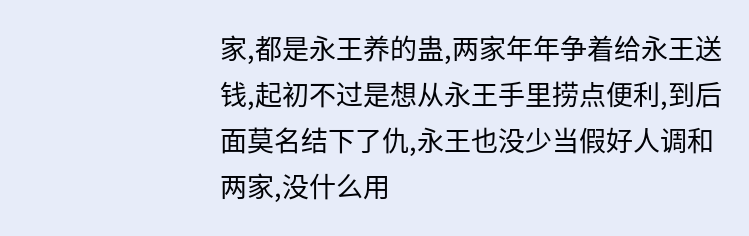家,都是永王养的蛊,两家年年争着给永王送钱,起初不过是想从永王手里捞点便利,到后面莫名结下了仇,永王也没少当假好人调和两家,没什么用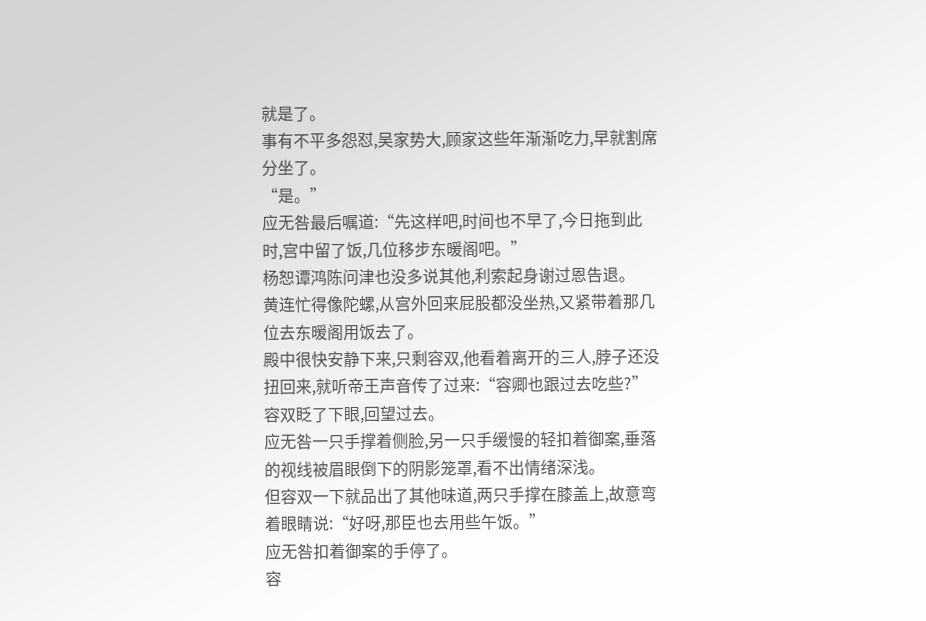就是了。
事有不平多怨怼,吴家势大,顾家这些年渐渐吃力,早就割席分坐了。
“是。”
应无咎最后嘱道:“先这样吧,时间也不早了,今日拖到此时,宫中留了饭,几位移步东暖阁吧。”
杨恕谭鸿陈问津也没多说其他,利索起身谢过恩告退。
黄连忙得像陀螺,从宫外回来屁股都没坐热,又紧带着那几位去东暖阁用饭去了。
殿中很快安静下来,只剩容双,他看着离开的三人,脖子还没扭回来,就听帝王声音传了过来:“容卿也跟过去吃些?”
容双眨了下眼,回望过去。
应无咎一只手撑着侧脸,另一只手缓慢的轻扣着御案,垂落的视线被眉眼倒下的阴影笼罩,看不出情绪深浅。
但容双一下就品出了其他味道,两只手撑在膝盖上,故意弯着眼睛说:“好呀,那臣也去用些午饭。”
应无咎扣着御案的手停了。
容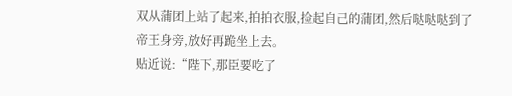双从蒲团上站了起来,拍拍衣服,捡起自己的蒲团,然后哒哒哒到了帝王身旁,放好再跪坐上去。
贴近说:“陛下,那臣要吃了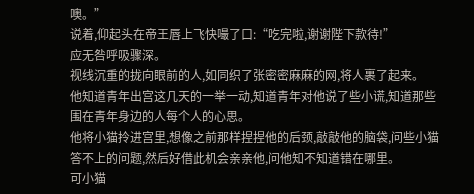噢。”
说着,仰起头在帝王唇上飞快嘬了口:“吃完啦,谢谢陛下款待!”
应无咎呼吸骤深。
视线沉重的拢向眼前的人,如同织了张密密麻麻的网,将人裹了起来。
他知道青年出宫这几天的一举一动,知道青年对他说了些小谎,知道那些围在青年身边的人每个人的心思。
他将小猫拎进宫里,想像之前那样捏捏他的后颈,敲敲他的脑袋,问些小猫答不上的问题,然后好借此机会亲亲他,问他知不知道错在哪里。
可小猫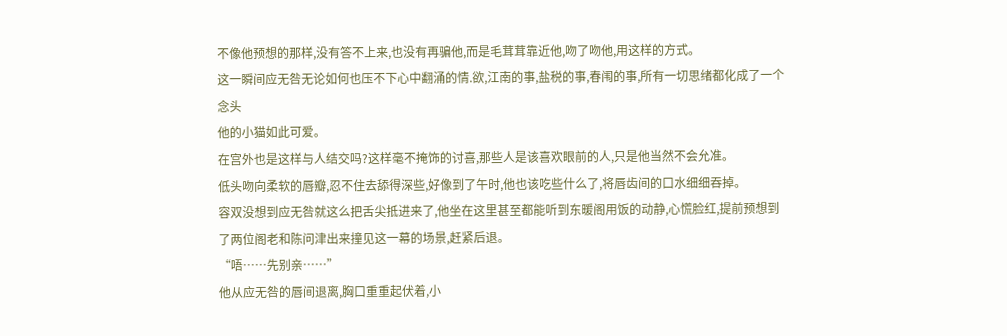不像他预想的那样,没有答不上来,也没有再骗他,而是毛茸茸靠近他,吻了吻他,用这样的方式。
这一瞬间应无咎无论如何也压不下心中翻涌的情.欲,江南的事,盐税的事,春闱的事,所有一切思绪都化成了一个念头
他的小猫如此可爱。
在宫外也是这样与人结交吗?这样毫不掩饰的讨喜,那些人是该喜欢眼前的人,只是他当然不会允准。
低头吻向柔软的唇瓣,忍不住去舔得深些,好像到了午时,他也该吃些什么了,将唇齿间的口水细细吞掉。
容双没想到应无咎就这么把舌尖抵进来了,他坐在这里甚至都能听到东暖阁用饭的动静,心慌脸红,提前预想到了两位阁老和陈问津出来撞见这一幕的场景,赶紧后退。
“唔……先别亲……”
他从应无咎的唇间退离,胸口重重起伏着,小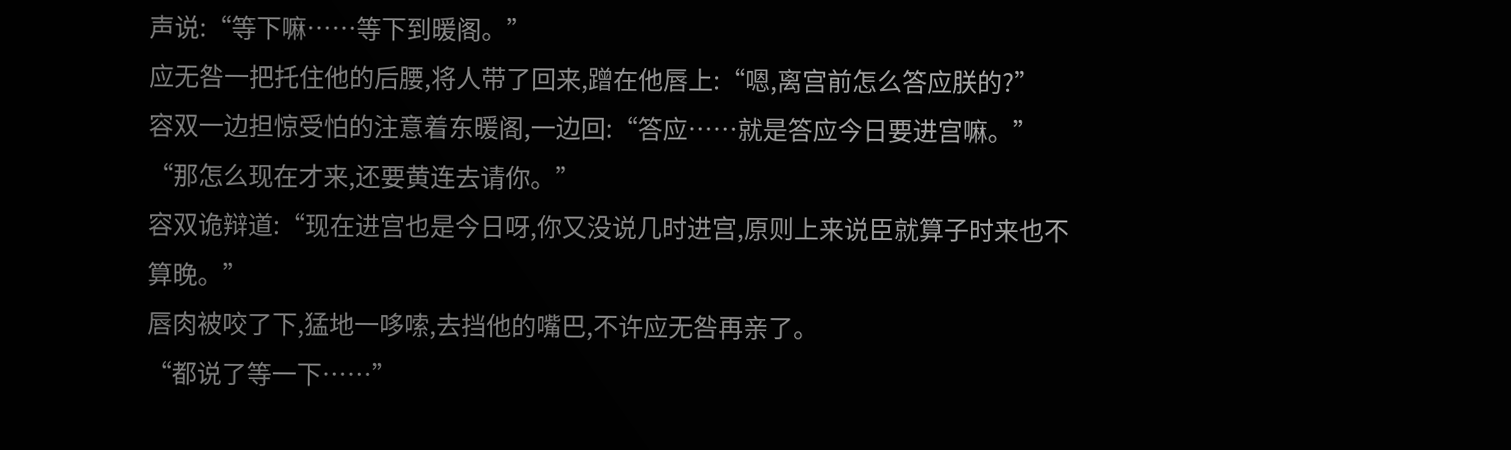声说:“等下嘛……等下到暖阁。”
应无咎一把托住他的后腰,将人带了回来,蹭在他唇上:“嗯,离宫前怎么答应朕的?”
容双一边担惊受怕的注意着东暖阁,一边回:“答应……就是答应今日要进宫嘛。”
“那怎么现在才来,还要黄连去请你。”
容双诡辩道:“现在进宫也是今日呀,你又没说几时进宫,原则上来说臣就算子时来也不算晚。”
唇肉被咬了下,猛地一哆嗦,去挡他的嘴巴,不许应无咎再亲了。
“都说了等一下……”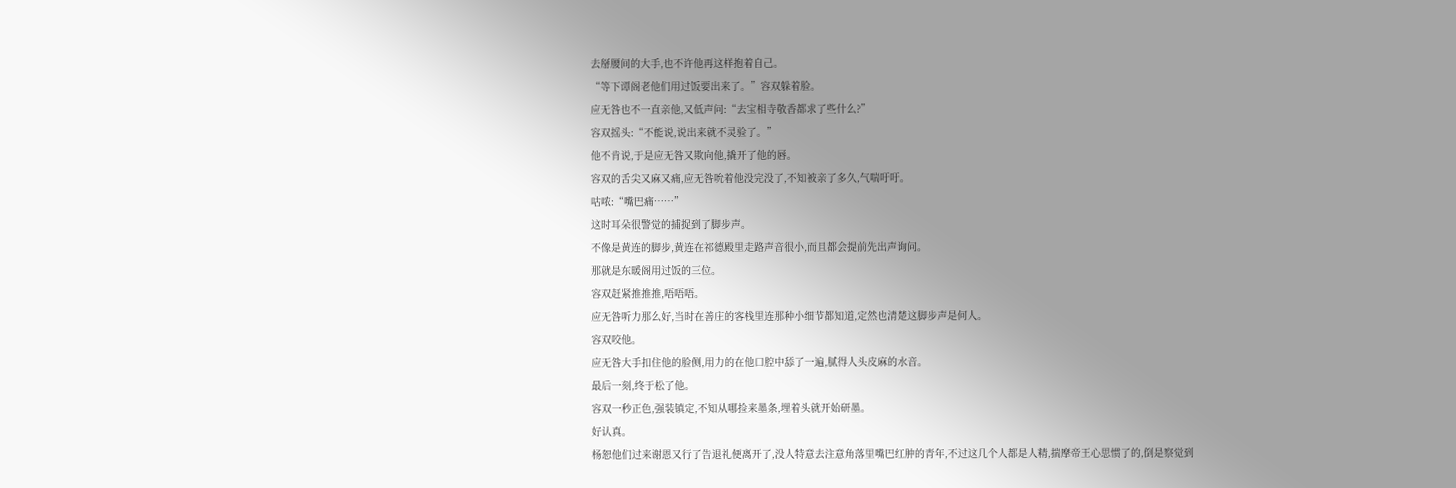去掰腰间的大手,也不许他再这样抱着自己。
“等下谭阁老他们用过饭要出来了。”容双躲着脸。
应无咎也不一直亲他,又低声问:“去宝相寺敬香都求了些什么?”
容双摇头:“不能说,说出来就不灵验了。”
他不肯说,于是应无咎又欺向他,撬开了他的唇。
容双的舌尖又麻又痛,应无咎吮着他没完没了,不知被亲了多久,气喘吁吁。
咕哝:“嘴巴痛……”
这时耳朵很警觉的捕捉到了脚步声。
不像是黄连的脚步,黄连在祁德殿里走路声音很小,而且都会提前先出声询问。
那就是东暖阁用过饭的三位。
容双赶紧推推推,唔唔唔。
应无咎听力那么好,当时在善庄的客栈里连那种小细节都知道,定然也清楚这脚步声是何人。
容双咬他。
应无咎大手扣住他的脸侧,用力的在他口腔中舔了一遍,腻得人头皮麻的水音。
最后一刻,终于松了他。
容双一秒正色,强装镇定,不知从哪捡来墨条,埋着头就开始研墨。
好认真。
杨恕他们过来谢恩又行了告退礼便离开了,没人特意去注意角落里嘴巴红肿的青年,不过这几个人都是人精,揣摩帝王心思惯了的,倒是察觉到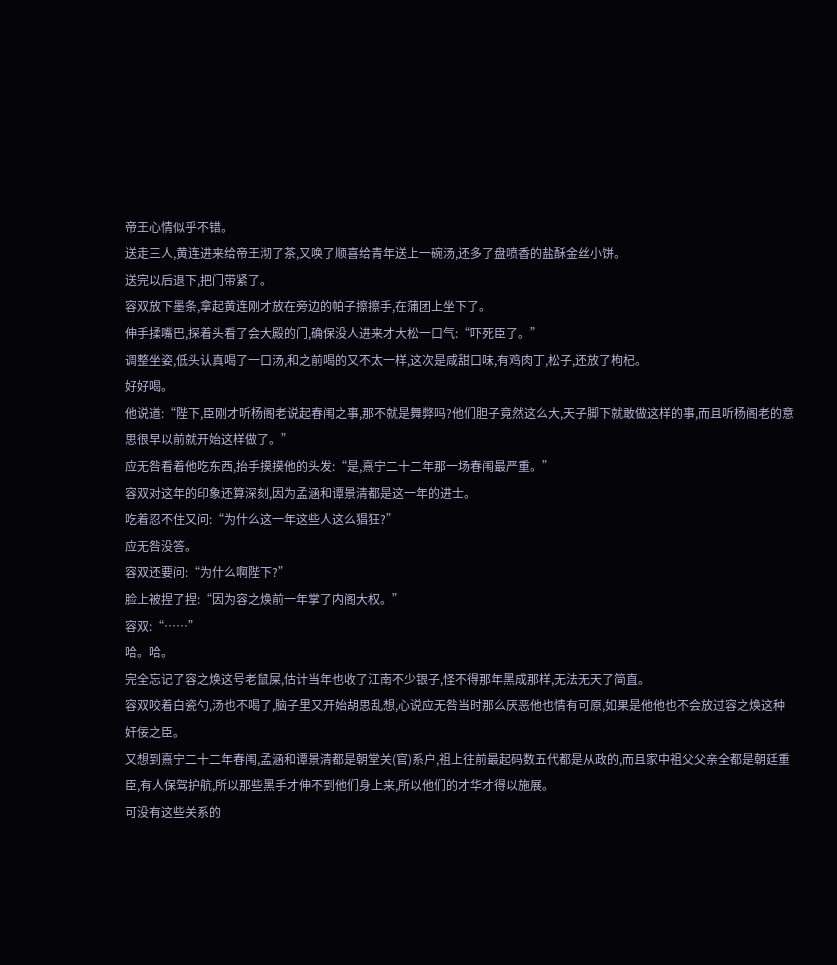帝王心情似乎不错。
送走三人,黄连进来给帝王沏了茶,又唤了顺喜给青年送上一碗汤,还多了盘喷香的盐酥金丝小饼。
送完以后退下,把门带紧了。
容双放下墨条,拿起黄连刚才放在旁边的帕子擦擦手,在蒲团上坐下了。
伸手揉嘴巴,探着头看了会大殿的门,确保没人进来才大松一口气:“吓死臣了。”
调整坐姿,低头认真喝了一口汤,和之前喝的又不太一样,这次是咸甜口味,有鸡肉丁,松子,还放了枸杞。
好好喝。
他说道:“陛下,臣刚才听杨阁老说起春闱之事,那不就是舞弊吗?他们胆子竟然这么大,天子脚下就敢做这样的事,而且听杨阁老的意思很早以前就开始这样做了。”
应无咎看着他吃东西,抬手摸摸他的头发:“是,熹宁二十二年那一场春闱最严重。”
容双对这年的印象还算深刻,因为孟涵和谭景清都是这一年的进士。
吃着忍不住又问:“为什么这一年这些人这么猖狂?”
应无咎没答。
容双还要问:“为什么啊陛下?”
脸上被捏了捏:“因为容之焕前一年掌了内阁大权。”
容双:“……”
哈。哈。
完全忘记了容之焕这号老鼠屎,估计当年也收了江南不少银子,怪不得那年黑成那样,无法无天了简直。
容双咬着白瓷勺,汤也不喝了,脑子里又开始胡思乱想,心说应无咎当时那么厌恶他也情有可原,如果是他他也不会放过容之焕这种奸佞之臣。
又想到熹宁二十二年春闱,孟涵和谭景清都是朝堂关(官)系户,祖上往前最起码数五代都是从政的,而且家中祖父父亲全都是朝廷重臣,有人保驾护航,所以那些黑手才伸不到他们身上来,所以他们的才华才得以施展。
可没有这些关系的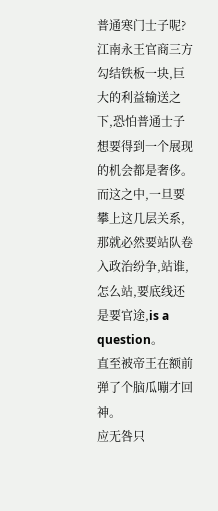普通寒门士子呢?江南永王官商三方勾结铁板一块,巨大的利益输送之下,恐怕普通士子想要得到一个展现的机会都是奢侈。
而这之中,一旦要攀上这几层关系,那就必然要站队卷入政治纷争,站谁,怎么站,要底线还是要官途,is a question。
直至被帝王在额前弹了个脑瓜嘣才回神。
应无咎只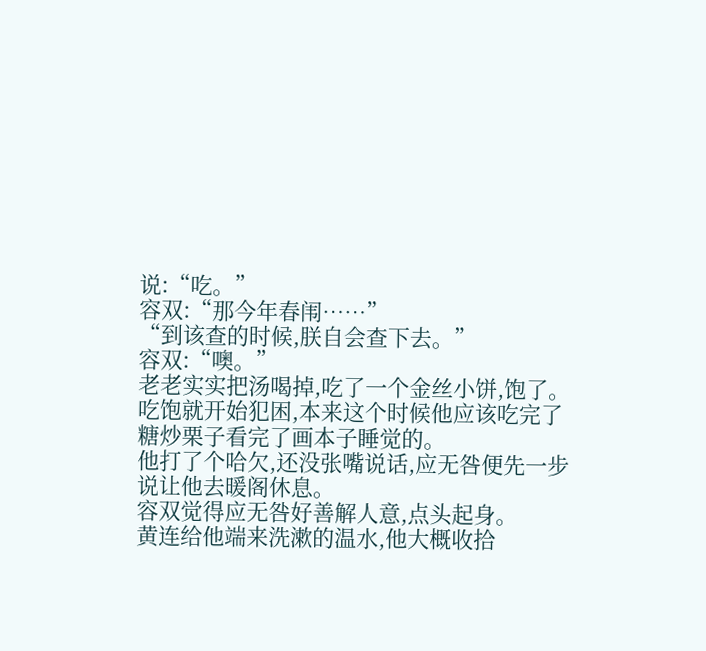说:“吃。”
容双:“那今年春闱……”
“到该查的时候,朕自会查下去。”
容双:“噢。”
老老实实把汤喝掉,吃了一个金丝小饼,饱了。
吃饱就开始犯困,本来这个时候他应该吃完了糖炒栗子看完了画本子睡觉的。
他打了个哈欠,还没张嘴说话,应无咎便先一步说让他去暖阁休息。
容双觉得应无咎好善解人意,点头起身。
黄连给他端来洗漱的温水,他大概收拾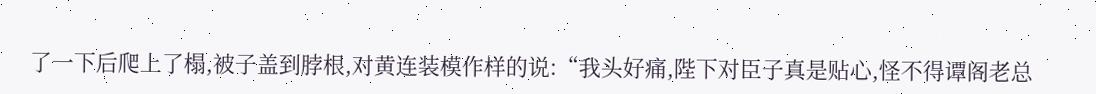了一下后爬上了榻,被子盖到脖根,对黄连装模作样的说:“我头好痛,陛下对臣子真是贴心,怪不得谭阁老总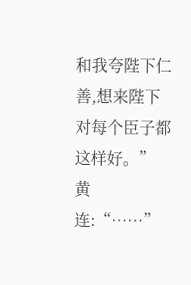和我夸陛下仁善,想来陛下对每个臣子都这样好。”
黄连:“……”